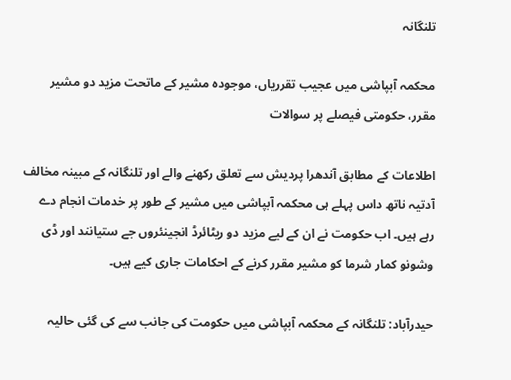تلنگانہ

محکمہ آبپاشی میں عجیب تقرریاں، موجودہ مشیر کے ماتحت مزید دو مشیر مقرر، حکومتی فیصلے پر سوالات

اطلاعات کے مطابق آندھرا پردیش سے تعلق رکھنے والے اور تلنگانہ کے مبینہ مخالف آدتیہ ناتھ داس پہلے ہی محکمہ آبپاشی میں مشیر کے طور پر خدمات انجام دے رہے ہیں۔ اب حکومت نے ان کے لیے مزید دو ریٹائرڈ انجینئروں جے ستیانند اور ڈی وشونو کمار شرما کو مشیر مقرر کرنے کے احکامات جاری کیے ہیں۔

حیدرآباد: تلنگانہ کے محکمہ آبپاشی میں حکومت کی جانب سے کی گئی حالیہ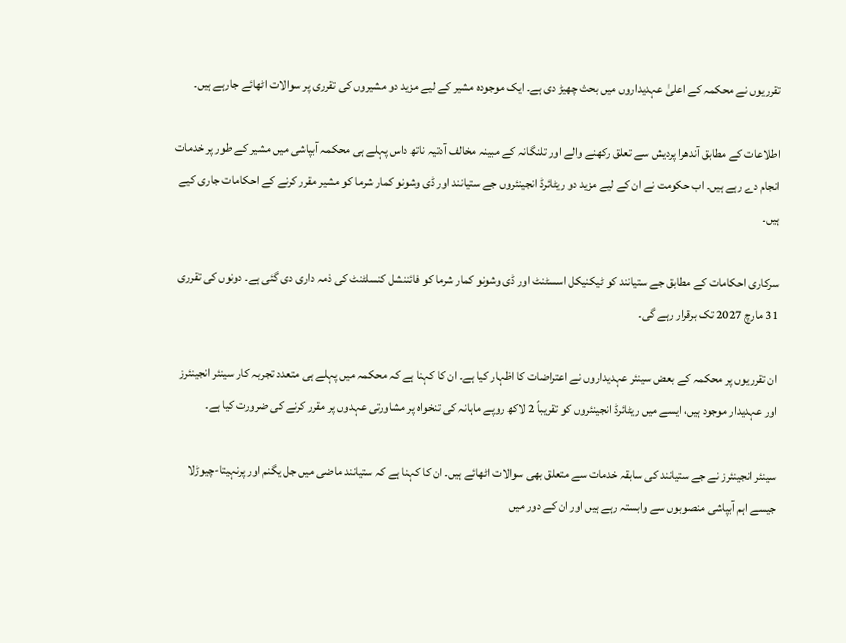تقرریوں نے محکمہ کے اعلیٰ عہدیداروں میں بحث چھیڑ دی ہے۔ ایک موجودہ مشیر کے لیے مزید دو مشیروں کی تقرری پر سوالات اٹھائے جارہے ہیں۔

اطلاعات کے مطابق آندھرا پردیش سے تعلق رکھنے والے اور تلنگانہ کے مبینہ مخالف آدتیہ ناتھ داس پہلے ہی محکمہ آبپاشی میں مشیر کے طور پر خدمات انجام دے رہے ہیں۔ اب حکومت نے ان کے لیے مزید دو ریٹائرڈ انجینئروں جے ستیانند اور ڈی وشونو کمار شرما کو مشیر مقرر کرنے کے احکامات جاری کیے ہیں۔

سرکاری احکامات کے مطابق جے ستیانند کو ٹیکنیکل اسسٹنٹ اور ڈی وشونو کمار شرما کو فائننشل کنسلٹنٹ کی ذمہ داری دی گئی ہے۔ دونوں کی تقرری 31 مارچ 2027 تک برقرار رہے گی۔

ان تقرریوں پر محکمہ کے بعض سینئر عہدیداروں نے اعتراضات کا اظہار کیا ہے۔ ان کا کہنا ہے کہ محکمہ میں پہلے ہی متعدد تجربہ کار سینئر انجینئرز اور عہدیدار موجود ہیں، ایسے میں ریٹائرڈ انجینئروں کو تقریباً 2 لاکھ روپے ماہانہ کی تنخواہ پر مشاورتی عہدوں پر مقرر کرنے کی ضرورت کیا ہے۔

سینئر انجینئرز نے جے ستیانند کی سابقہ خدمات سے متعلق بھی سوالات اٹھائے ہیں۔ ان کا کہنا ہے کہ ستیانند ماضی میں جل یگنم اور پرنہیتا-چیوڑلا جیسے اہم آبپاشی منصوبوں سے وابستہ رہے ہیں اور ان کے دور میں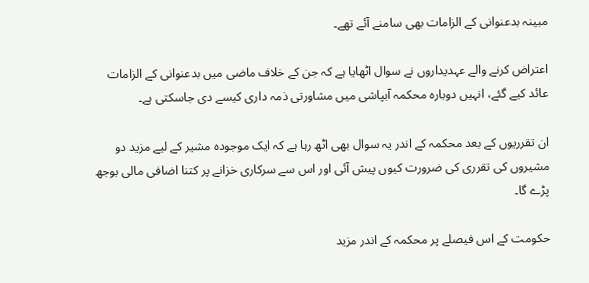مبینہ بدعنوانی کے الزامات بھی سامنے آئے تھے۔

اعتراض کرنے والے عہدیداروں نے سوال اٹھایا ہے کہ جن کے خلاف ماضی میں بدعنوانی کے الزامات عائد کیے گئے، انہیں دوبارہ محکمہ آبپاشی میں مشاورتی ذمہ داری کیسے دی جاسکتی ہے۔

ان تقرریوں کے بعد محکمہ کے اندر یہ سوال بھی اٹھ رہا ہے کہ ایک موجودہ مشیر کے لیے مزید دو مشیروں کی تقرری کی ضرورت کیوں پیش آئی اور اس سے سرکاری خزانے پر کتنا اضافی مالی بوجھ پڑے گا۔

حکومت کے اس فیصلے پر محکمہ کے اندر مزید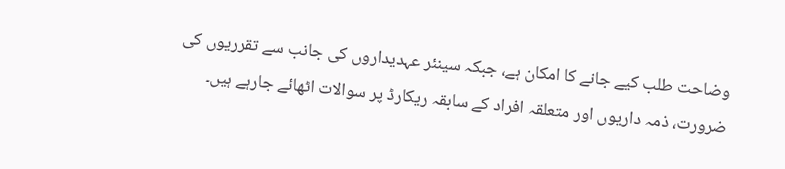وضاحت طلب کیے جانے کا امکان ہے، جبکہ سینئر عہدیداروں کی جانب سے تقرریوں کی ضرورت، ذمہ داریوں اور متعلقہ افراد کے سابقہ ریکارڈ پر سوالات اٹھائے جارہے ہیں۔